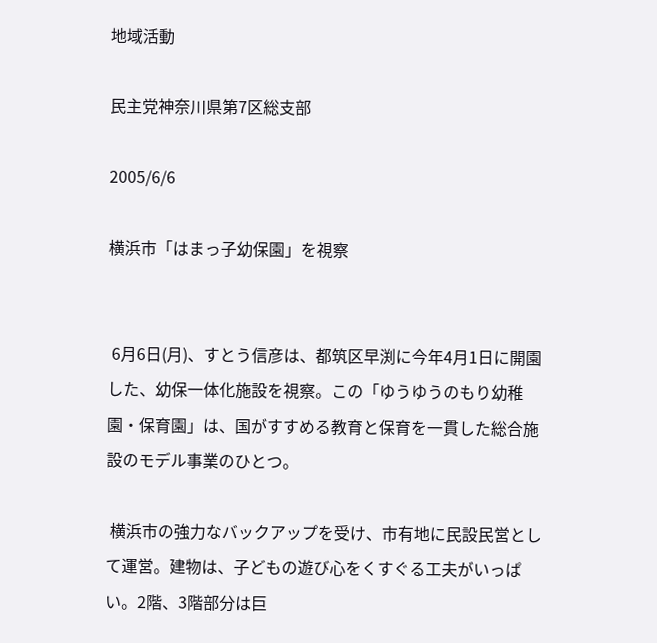地域活動

民主党神奈川県第7区総支部

2005/6/6

横浜市「はまっ子幼保園」を視察


 6月6日(月)、すとう信彦は、都筑区早渕に今年4月1日に開園した、幼保一体化施設を視察。この「ゆうゆうのもり幼稚園・保育園」は、国がすすめる教育と保育を一貫した総合施設のモデル事業のひとつ。

 横浜市の強力なバックアップを受け、市有地に民設民営として運営。建物は、子どもの遊び心をくすぐる工夫がいっぱい。2階、3階部分は巨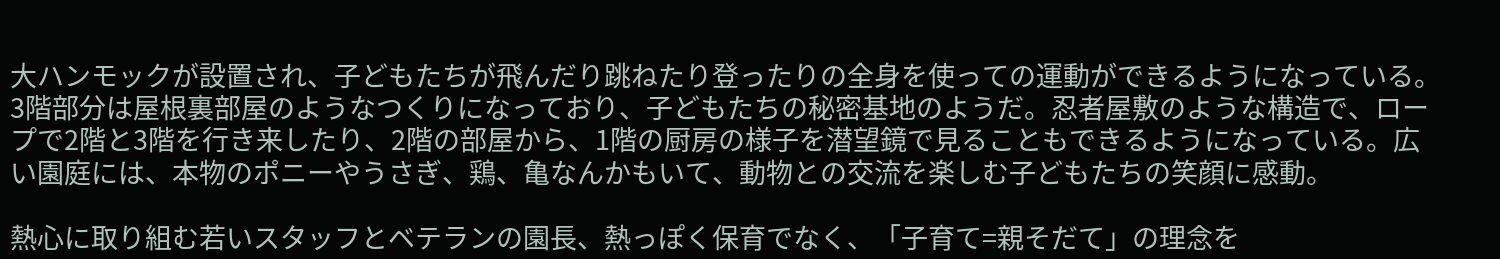大ハンモックが設置され、子どもたちが飛んだり跳ねたり登ったりの全身を使っての運動ができるようになっている。3階部分は屋根裏部屋のようなつくりになっており、子どもたちの秘密基地のようだ。忍者屋敷のような構造で、ロープで2階と3階を行き来したり、2階の部屋から、1階の厨房の様子を潜望鏡で見ることもできるようになっている。広い園庭には、本物のポニーやうさぎ、鶏、亀なんかもいて、動物との交流を楽しむ子どもたちの笑顔に感動。

熱心に取り組む若いスタッフとベテランの園長、熱っぽく保育でなく、「子育て=親そだて」の理念を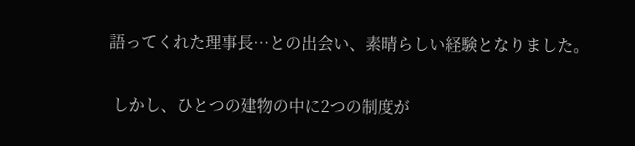語ってくれた理事長…との出会い、素晴らしい経験となりました。

 しかし、ひとつの建物の中に2つの制度が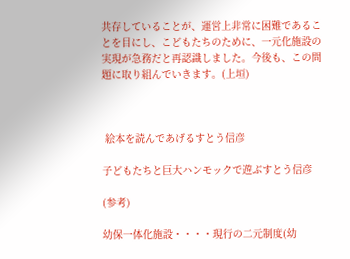共存していることが、運営上非常に困難であることを目にし、こどもたちのために、一元化施設の実現が急務だと再認識しました。今後も、この問題に取り組んでいきます。(上垣)



 絵本を読んであげるすとう信彦

子どもたちと巨大ハンモックで遊ぶすとう信彦

(参考)

幼保一体化施設・・・・現行の二元制度(幼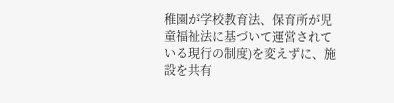稚園が学校教育法、保育所が児童福祉法に基づいて運営されている現行の制度)を変えずに、施設を共有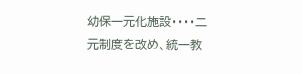幼保一元化施設・・・・二元制度を改め、統一教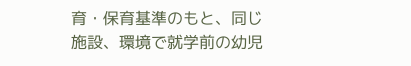育・保育基準のもと、同じ施設、環境で就学前の幼児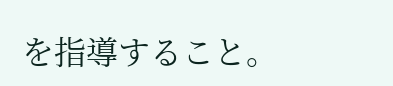を指導すること。